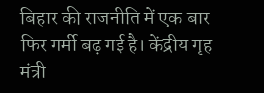बिहार की राजनीति में एक बार फिर गर्मी बढ़ गई है। केंद्रीय गृह मंत्री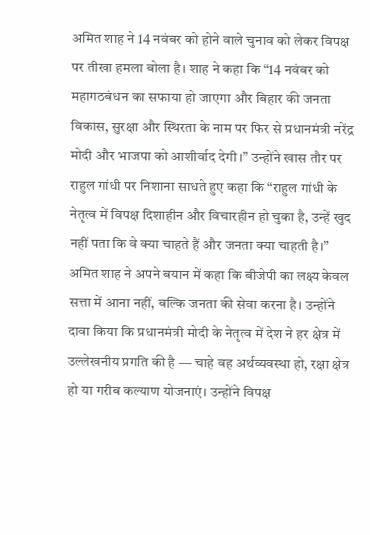अमित शाह ने 14 नवंबर को होने वाले चुनाव को लेकर विपक्ष पर तीखा हमला बोला है। शाह ने कहा कि “14 नवंबर को महागठबंधन का सफाया हो जाएगा और बिहार की जनता विकास, सुरक्षा और स्थिरता के नाम पर फिर से प्रधानमंत्री नरेंद्र मोदी और भाजपा को आशीर्वाद देगी।” उन्होंने खास तौर पर राहुल गांधी पर निशाना साधते हुए कहा कि “राहुल गांधी के नेतृत्व में विपक्ष दिशाहीन और विचारहीन हो चुका है, उन्हें खुद नहीं पता कि वे क्या चाहते हैं और जनता क्या चाहती है।”
अमित शाह ने अपने बयान में कहा कि बीजेपी का लक्ष्य केवल सत्ता में आना नहीं, बल्कि जनता की सेवा करना है। उन्होंने दावा किया कि प्रधानमंत्री मोदी के नेतृत्व में देश ने हर क्षेत्र में उल्लेखनीय प्रगति की है — चाहे वह अर्थव्यवस्था हो, रक्षा क्षेत्र हो या गरीब कल्याण योजनाएं। उन्होंने विपक्ष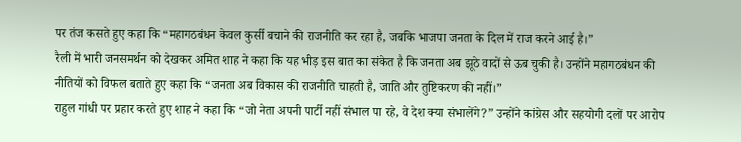पर तंज कसते हुए कहा कि “महागठबंधन केवल कुर्सी बचाने की राजनीति कर रहा है, जबकि भाजपा जनता के दिल में राज करने आई है।”
रैली में भारी जनसमर्थन को देखकर अमित शाह ने कहा कि यह भीड़ इस बात का संकेत है कि जनता अब झूठे वादों से ऊब चुकी है। उन्होंने महागठबंधन की नीतियों को विफल बताते हुए कहा कि “जनता अब विकास की राजनीति चाहती है, जाति और तुष्टिकरण की नहीं।”
राहुल गांधी पर प्रहार करते हुए शाह ने कहा कि “जो नेता अपनी पार्टी नहीं संभाल पा रहे, वे देश क्या संभालेंगे?” उन्होंने कांग्रेस और सहयोगी दलों पर आरोप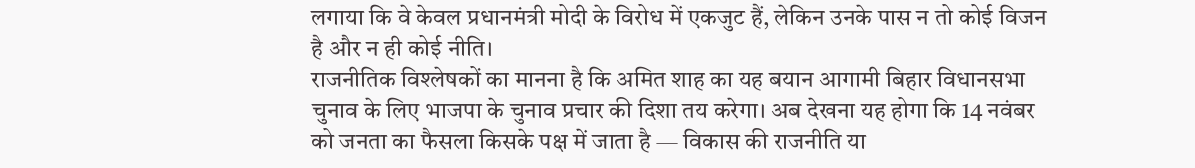लगाया कि वे केवल प्रधानमंत्री मोदी के विरोध में एकजुट हैं, लेकिन उनके पास न तो कोई विजन है और न ही कोई नीति।
राजनीतिक विश्लेषकों का मानना है कि अमित शाह का यह बयान आगामी बिहार विधानसभा चुनाव के लिए भाजपा के चुनाव प्रचार की दिशा तय करेगा। अब देखना यह होगा कि 14 नवंबर को जनता का फैसला किसके पक्ष में जाता है — विकास की राजनीति या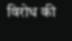विरोध की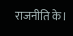राजनीति के।